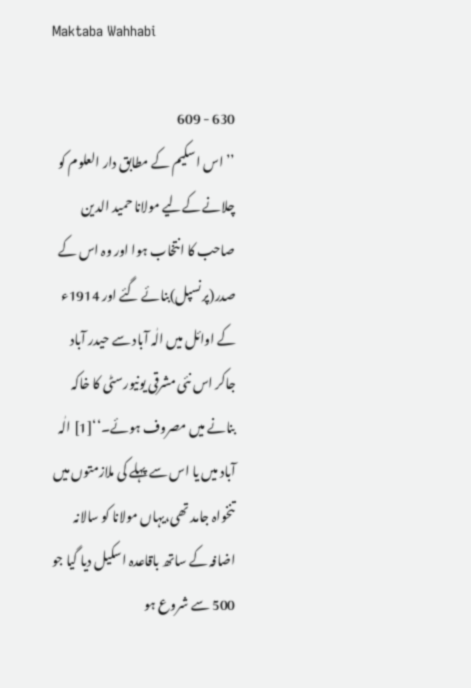Maktaba Wahhabi

630 - 609
’’اس اسکیم کے مطابق دار العلوم کو چلانے کےلیے مولانا حمید الدین صاحب کا انتخاب ہوا اور وہ اس کے صدر(پرنسپل)بنائے گئے اور 1914ء کے اوائل میں الٰہ آباد سے حیدر آباد جاکر اس نئی مشرقی یونیورسٹی کا خاکہ بنانے میں مصروف ہوئے۔‘‘[1] الٰہ آباد میں یا اس سے پہلے کی ملازمتوں میں تنخواہ جامد تھی،یہاں مولانا کو سالانہ اضافہ کے ساتھ باقاعدہ اسکیل دیا گیا جو 500 سے شروع ہو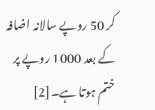کر 50 روپے سالانہ اضافہ کے بعد 1000 روپے پر ختم ہوتا ہے۔[2]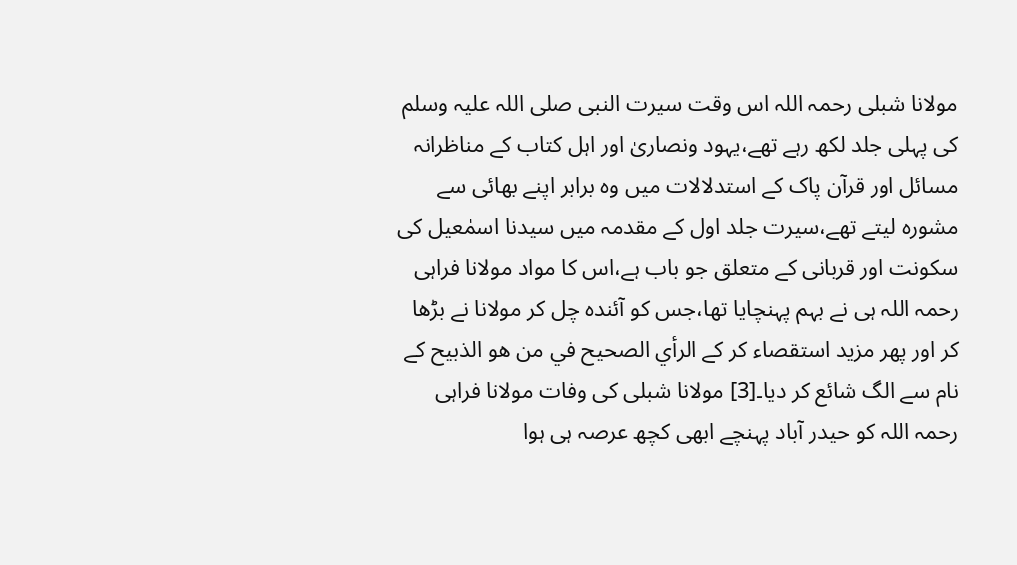مولانا شبلی رحمہ اللہ اس وقت سیرت النبی صلی اللہ علیہ وسلم کی پہلی جلد لکھ رہے تھے،یہود ونصاریٰ اور اہل کتاب کے مناظرانہ مسائل اور قرآن پاک کے استدلالات میں وہ برابر اپنے بھائی سے مشورہ لیتے تھے،سیرت جلد اول کے مقدمہ میں سیدنا اسمٰعیل کی سکونت اور قربانی کے متعلق جو باب ہے،اس کا مواد مولانا فراہی رحمہ اللہ ہی نے بہم پہنچایا تھا،جس کو آئندہ چل کر مولانا نے بڑھا کر اور پھر مزید استقصاء کر کے الرأي الصحيح في من هو الذبيح کے نام سے الگ شائع کر دیا۔[3] مولانا شبلی کی وفات مولانا فراہی رحمہ اللہ کو حیدر آباد پہنچے ابھی کچھ عرصہ ہی ہوا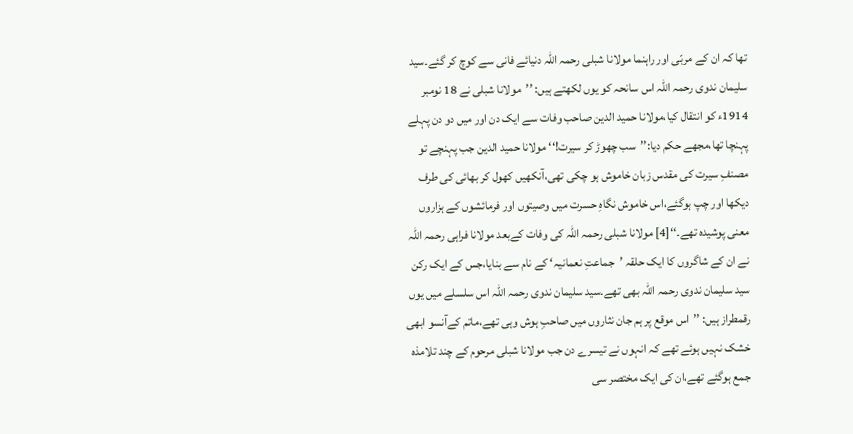تھا کہ ان کے مربّی اور راہنما مولانا شبلی رحمہ اللہ دنیائے فانی سے کوچ کر گئے۔سید سلیمان ندوی رحمہ اللہ اس سانحہ کو یوں لکھتے ہیں: ’’مولانا شبلی نے 18 نومبر 1914ء کو انتقال کیا،مولانا حمید الدین صاحب وفات سے ایک دن اور میں دو دن پہلے پہنچا تھا،مجھے حکم دیا:’’سب چھوڑ کر سیرت!‘‘ مولانا حمید الدین جب پہنچے تو مصنفِ سیرت کی مقدس زبان خاموش ہو چکی تھی،آنکھیں کھول کر بھائی کی طرف دیکھا اور چپ ہوگئے،اس خاموش نگاہِ حسرت میں وصیتوں اور فرمائشوں کے ہزاروں معنی پوشیدہ تھے۔‘‘[4] مولانا شبلی رحمہ اللہ کی وفات کےبعد مولانا فراہی رحمہ اللہ نے ان کے شاگروں کا ایک حلقہ ’جماعتِ نعمانیہ‘ کے نام سے بنایا،جس کے ایک رکن سید سلیمان ندوی رحمہ اللہ بھی تھے۔سید سلیمان ندوی رحمہ اللہ اس سلسلے میں یوں رقمطراز ہیں: ’’اس موقع پر ہم جان نثاروں میں صاحبِ ہوش وہی تھے،ماتم کےآنسو ابھی خشک نہیں ہوئے تھے کہ انہوں نے تیسرے دن جب مولانا شبلی مرحوم کے چند تلامذہ جمع ہوگئے تھے،ان کی ایک مختصر سی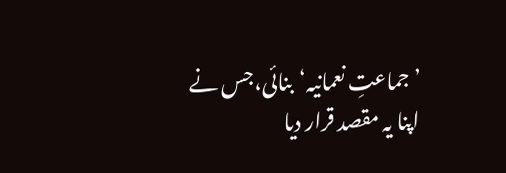’جماعتِ نعمانیہ‘بنائی،جس نے اپنا یہ مقصد قرار دیا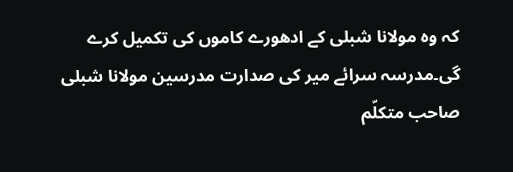کہ وہ مولانا شبلی کے ادھورے کاموں کی تکمیل کرے گی۔مدرسہ سرائے میر کی صدارت مدرسین مولانا شبلی صاحب متکلّم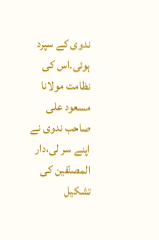ندوی کے سپرد ہوئی۔اس کی نظامت مولانا مسعود علی صاحب ندوی نے اپنے سر لی،دار المصنّفین کی تشکیل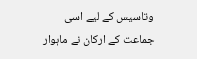وتاسیس کے لیے اسی جماعت کے ارکان نے ماہوار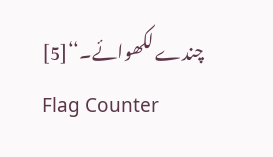چندے لکھوائے۔‘‘[5]
Flag Counter